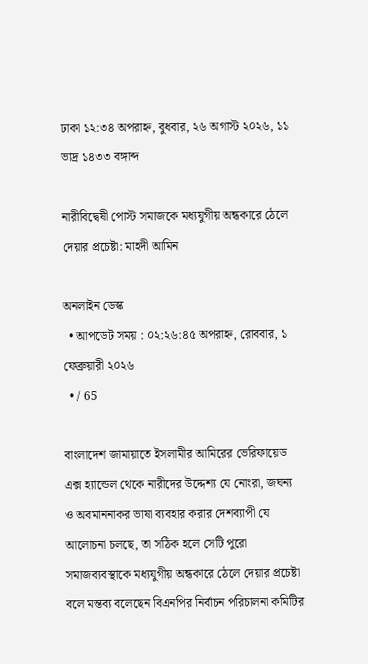ঢাকা ১২:৩৪ অপরাহ্ন, বুধবার, ২৬ অগাস্ট ২০২৬, ১১ ভাদ্র ১৪৩৩ বঙ্গাব্দ

নারীবিদ্বেষী পোস্ট সমাজকে মধ্যযুগীয় অন্ধকারে ঠেলে দেয়ার প্রচেষ্টা: মাহদী আমিন

অনলাইন ডেস্ক
  • আপডেট সময় : ০২:২৬:৪৫ অপরাহ্ন, রোববার, ১ ফেব্রুয়ারী ২০২৬
  • / 65

বাংলাদেশ জামায়াতে ইসলামীর আমিরের ভেরিফায়েড এক্স হ্যান্ডেল থেকে নারীদের উদ্দেশ্য যে নোংরা, জঘন্য ও অবমাননাকর ভাষা ব্যবহার করার দেশব্যাপী যে আলোচনা চলছে, তা সঠিক হলে সেটি পুরো সমাজব্যবস্থাকে মধ্যযুগীয় অন্ধকারে ঠেলে দেয়ার প্রচেষ্টা বলে মন্তব্য বলেছেন বিএনপির নির্বাচন পরিচালনা কমিটির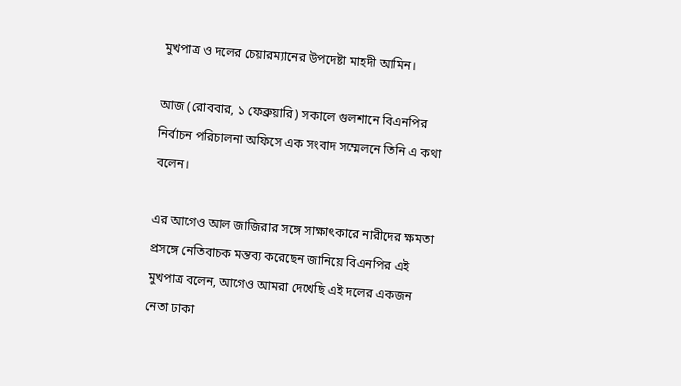মুখপাত্র ও দলের চেয়ারম্যানের উপদেষ্টা মাহদী আমিন।

আজ (রোববার, ১ ফেব্রুয়ারি) সকালে গুলশানে বিএনপির নির্বাচন পরিচালনা অফিসে এক সংবাদ সম্মেলনে তিনি এ কথা বলেন।

এর আগেও আল জাজিরার সঙ্গে সাক্ষাৎকারে নারীদের ক্ষমতা প্রসঙ্গে নেতিবাচক মন্তব্য করেছেন জানিয়ে বিএনপির এই মুখপাত্র বলেন, আগেও আমরা দেখেছি এই দলের একজন নেতা ঢাকা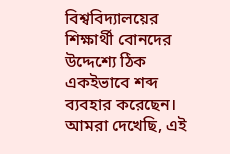বিশ্ববিদ্যালয়ের শিক্ষার্থী বোনদের উদ্দেশ্যে ঠিক একইভাবে শব্দ ব্যবহার করেছেন। আমরা দেখেছি, এই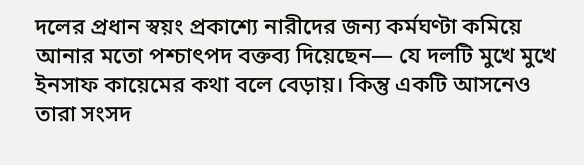দলের প্রধান স্বয়ং প্রকাশ্যে নারীদের জন্য কর্মঘণ্টা কমিয়ে আনার মতো পশ্চাৎপদ বক্তব্য দিয়েছেন— যে দলটি মুখে মুখে ইনসাফ কায়েমের কথা বলে বেড়ায়। কিন্তু একটি আসনেও তারা সংসদ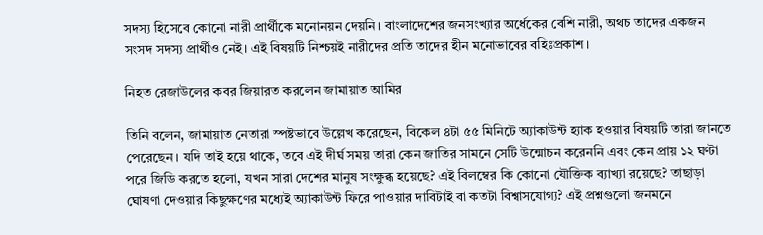সদস্য হিসেবে কোনো নারী প্রার্থীকে মনোনয়ন দেয়নি। বাংলাদেশের জনসংখ্যার অর্ধেকের বেশি নারী, অথচ তাদের একজন সংসদ সদস্য প্রার্থীও নেই। এই বিষয়টি নিশ্চয়ই নারীদের প্রতি তাদের হীন মনোভাবের বহিঃপ্রকাশ।

নিহত রেজাউলের কবর জিয়ারত করলেন জামায়াত আমির

তিনি বলেন, জামায়াত নেতারা স্পষ্টভাবে উল্লেখ করেছেন, বিকেল ৪টা ৫৫ মিনিটে অ্যাকাউন্ট হ্যাক হওয়ার বিষয়টি তারা জানতে পেরেছেন। যদি তাই হয়ে থাকে, তবে এই দীর্ঘ সময় তারা কেন জাতির সামনে সেটি উন্মোচন করেননি এবং কেন প্রায় ১২ ঘণ্টা পরে জিডি করতে হলো, যখন সারা দেশের মানুষ সংক্ষুব্ধ হয়েছে? এই বিলম্বের কি কোনো যৌক্তিক ব্যাখ্যা রয়েছে? তাছাড়া ঘোষণা দেওয়ার কিছুক্ষণের মধ্যেই অ্যাকাউন্ট ফিরে পাওয়ার দাবিটাই বা কতটা বিশ্বাসযোগ্য? এই প্রশ্নগুলো জনমনে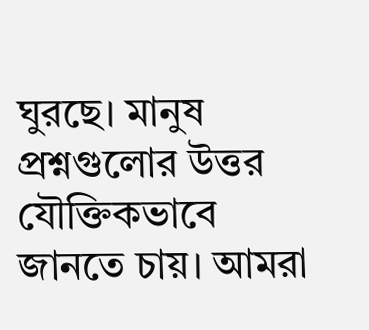ঘুরছে। মানুষ প্রশ্নগুলোর উত্তর যৌক্তিকভাবে জানতে চায়। আমরা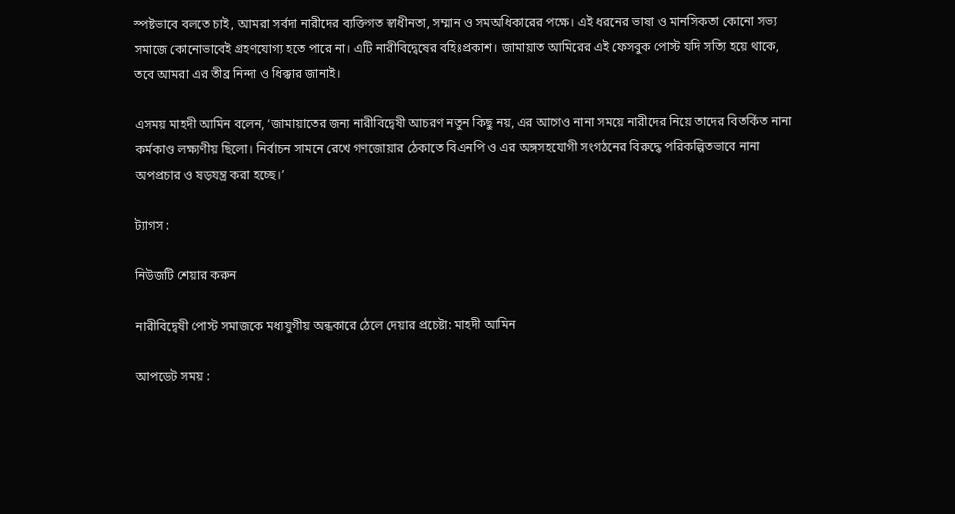স্পষ্টভাবে বলতে চাই, আমরা সর্বদা নারীদের ব্যক্তিগত স্বাধীনতা, সম্মান ও সমঅধিকারের পক্ষে। এই ধরনের ভাষা ও মানসিকতা কোনো সভ্য সমাজে কোনোভাবেই গ্রহণযোগ্য হতে পারে না। এটি নারীবিদ্বেষের বহিঃপ্রকাশ। জামায়াত আমিরের এই ফেসবুক পোস্ট যদি সত্যি হয়ে থাকে, তবে আমরা এর তীব্র নিন্দা ও ধিক্কার জানাই।

এসময় মাহদী আমিন বলেন, ‘জামায়াতের জন্য নারীবিদ্বেষী আচরণ নতুন কিছু নয়, এর আগেও নানা সময়ে নারীদের নিয়ে তাদের বিতর্কিত নানা কর্মকাণ্ড লক্ষ্যণীয় ছিলো। নির্বাচন সামনে রেখে গণজোয়ার ঠেকাতে বিএনপি ও এর অঙ্গসহযোগী সংগঠনের বিরুদ্ধে পরিকল্পিতভাবে নানা অপপ্রচার ও ষড়যন্ত্র করা হচ্ছে।’

ট্যাগস :

নিউজটি শেয়ার করুন

নারীবিদ্বেষী পোস্ট সমাজকে মধ্যযুগীয় অন্ধকারে ঠেলে দেয়ার প্রচেষ্টা: মাহদী আমিন

আপডেট সময় :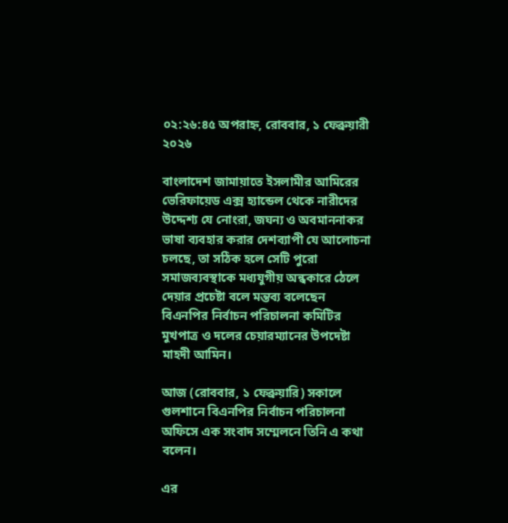০২:২৬:৪৫ অপরাহ্ন, রোববার, ১ ফেব্রুয়ারী ২০২৬

বাংলাদেশ জামায়াতে ইসলামীর আমিরের ভেরিফায়েড এক্স হ্যান্ডেল থেকে নারীদের উদ্দেশ্য যে নোংরা, জঘন্য ও অবমাননাকর ভাষা ব্যবহার করার দেশব্যাপী যে আলোচনা চলছে, তা সঠিক হলে সেটি পুরো সমাজব্যবস্থাকে মধ্যযুগীয় অন্ধকারে ঠেলে দেয়ার প্রচেষ্টা বলে মন্তব্য বলেছেন বিএনপির নির্বাচন পরিচালনা কমিটির মুখপাত্র ও দলের চেয়ারম্যানের উপদেষ্টা মাহদী আমিন।

আজ (রোববার, ১ ফেব্রুয়ারি) সকালে গুলশানে বিএনপির নির্বাচন পরিচালনা অফিসে এক সংবাদ সম্মেলনে তিনি এ কথা বলেন।

এর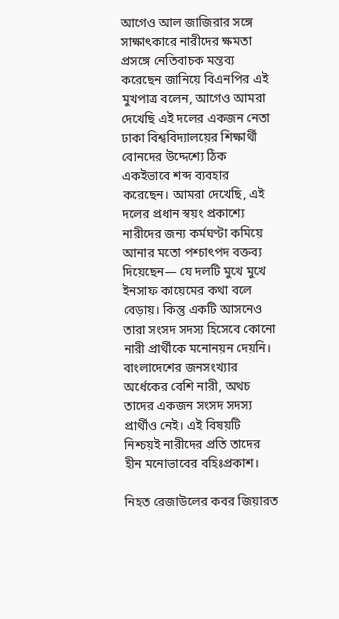আগেও আল জাজিরার সঙ্গে সাক্ষাৎকারে নারীদের ক্ষমতা প্রসঙ্গে নেতিবাচক মন্তব্য করেছেন জানিয়ে বিএনপির এই মুখপাত্র বলেন, আগেও আমরা দেখেছি এই দলের একজন নেতা ঢাকা বিশ্ববিদ্যালয়ের শিক্ষার্থী বোনদের উদ্দেশ্যে ঠিক একইভাবে শব্দ ব্যবহার করেছেন। আমরা দেখেছি, এই দলের প্রধান স্বয়ং প্রকাশ্যে নারীদের জন্য কর্মঘণ্টা কমিয়ে আনার মতো পশ্চাৎপদ বক্তব্য দিয়েছেন— যে দলটি মুখে মুখে ইনসাফ কায়েমের কথা বলে বেড়ায়। কিন্তু একটি আসনেও তারা সংসদ সদস্য হিসেবে কোনো নারী প্রার্থীকে মনোনয়ন দেয়নি। বাংলাদেশের জনসংখ্যার অর্ধেকের বেশি নারী, অথচ তাদের একজন সংসদ সদস্য প্রার্থীও নেই। এই বিষয়টি নিশ্চয়ই নারীদের প্রতি তাদের হীন মনোভাবের বহিঃপ্রকাশ।

নিহত রেজাউলের কবর জিয়ারত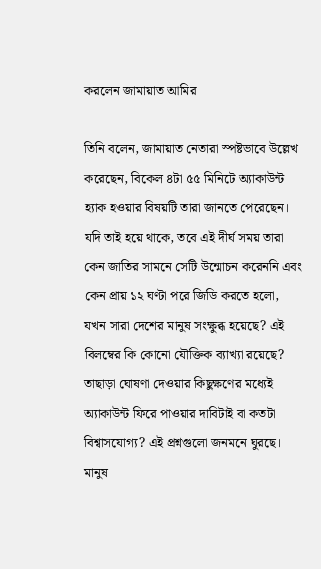করলেন জামায়াত আমির

তিনি বলেন, জামায়াত নেতারা স্পষ্টভাবে উল্লেখ করেছেন, বিকেল ৪টা ৫৫ মিনিটে অ্যাকাউন্ট হ্যাক হওয়ার বিষয়টি তারা জানতে পেরেছেন। যদি তাই হয়ে থাকে, তবে এই দীর্ঘ সময় তারা কেন জাতির সামনে সেটি উন্মোচন করেননি এবং কেন প্রায় ১২ ঘণ্টা পরে জিডি করতে হলো, যখন সারা দেশের মানুষ সংক্ষুব্ধ হয়েছে? এই বিলম্বের কি কোনো যৌক্তিক ব্যাখ্যা রয়েছে? তাছাড়া ঘোষণা দেওয়ার কিছুক্ষণের মধ্যেই অ্যাকাউন্ট ফিরে পাওয়ার দাবিটাই বা কতটা বিশ্বাসযোগ্য? এই প্রশ্নগুলো জনমনে ঘুরছে। মানুষ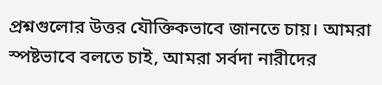প্রশ্নগুলোর উত্তর যৌক্তিকভাবে জানতে চায়। আমরা স্পষ্টভাবে বলতে চাই, আমরা সর্বদা নারীদের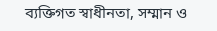ব্যক্তিগত স্বাধীনতা, সম্মান ও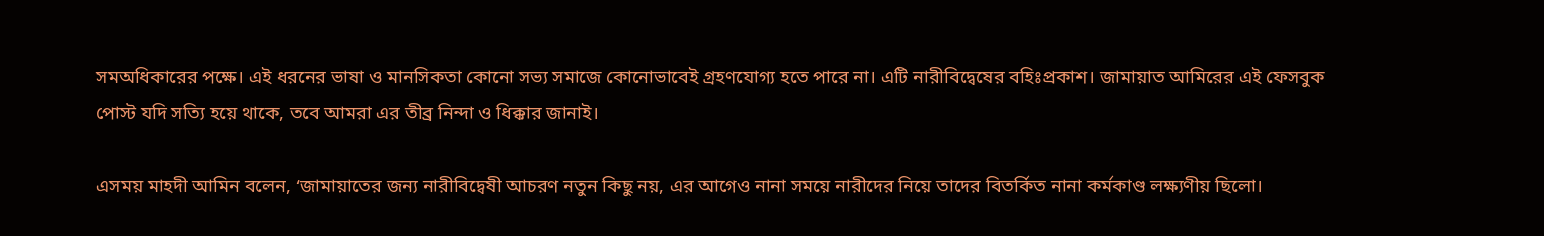সমঅধিকারের পক্ষে। এই ধরনের ভাষা ও মানসিকতা কোনো সভ্য সমাজে কোনোভাবেই গ্রহণযোগ্য হতে পারে না। এটি নারীবিদ্বেষের বহিঃপ্রকাশ। জামায়াত আমিরের এই ফেসবুক পোস্ট যদি সত্যি হয়ে থাকে, তবে আমরা এর তীব্র নিন্দা ও ধিক্কার জানাই।

এসময় মাহদী আমিন বলেন, ‘জামায়াতের জন্য নারীবিদ্বেষী আচরণ নতুন কিছু নয়, এর আগেও নানা সময়ে নারীদের নিয়ে তাদের বিতর্কিত নানা কর্মকাণ্ড লক্ষ্যণীয় ছিলো।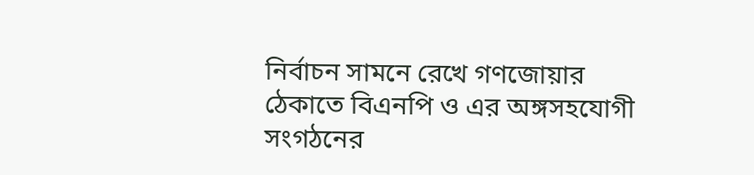নির্বাচন সামনে রেখে গণজোয়ার ঠেকাতে বিএনপি ও এর অঙ্গসহযোগী সংগঠনের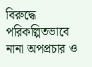বিরুদ্ধে পরিকল্পিতভাবে নানা অপপ্রচার ও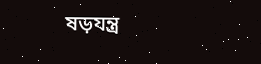ষড়যন্ত্র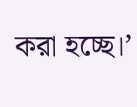করা হচ্ছে।’